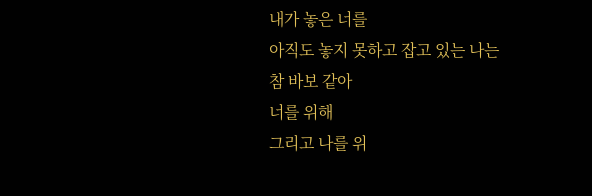내가 놓은 너를
아직도 놓지 못하고 잡고 있는 나는
참 바보 같아
너를 위해
그리고 나를 위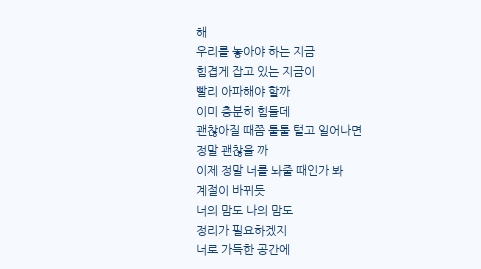해
우리를 놓아야 하는 지금
힘겹게 잡고 있는 지금이
빨리 아파해야 할까
이미 충분히 힘들데
괜찮아질 때쯤 툴툴 털고 일어나면
정말 괜찮을 까
이제 정말 너를 놔줄 때인가 봐
계절이 바뀌듯
너의 맘도 나의 맘도
정리가 필요하겠지
너로 가득한 공간에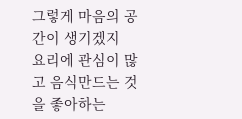그렇게 마음의 공간이 생기겠지
요리에 관심이 많고 음식만드는 것을 좋아하는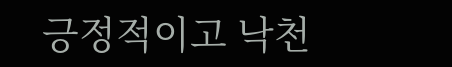긍정적이고 낙천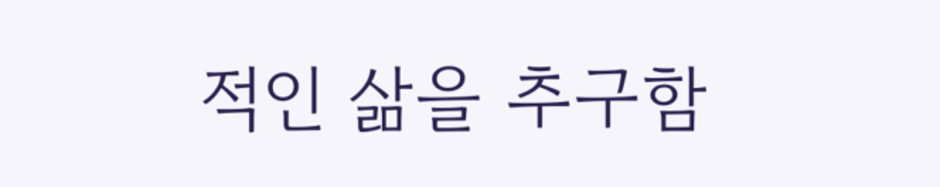적인 삶을 추구함